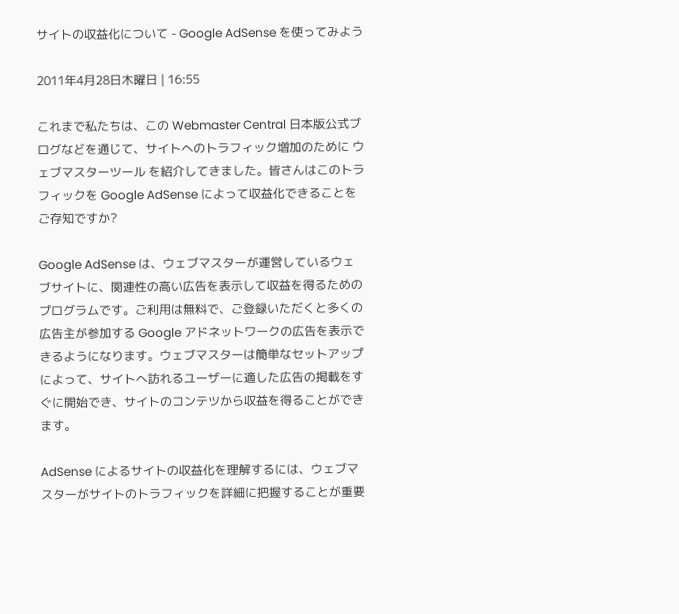サイトの収益化について - Google AdSense を使ってみよう

2011年4月28日木曜日 | 16:55

これまで私たちは、この Webmaster Central 日本版公式ブログなどを通じて、サイトへのトラフィック増加のために ウェブマスターツール を紹介してきました。皆さんはこのトラフィックを Google AdSense によって収益化できることをご存知ですか?

Google AdSense は、ウェブマスターが運営しているウェブサイトに、関連性の高い広告を表示して収益を得るためのプログラムです。ご利用は無料で、ご登録いただくと多くの広告主が参加する Google アドネットワークの広告を表示できるようになります。ウェブマスターは簡単なセットアップによって、サイトへ訪れるユーザーに適した広告の掲載をすぐに開始でき、サイトのコンテツから収益を得ることができます。

AdSense によるサイトの収益化を理解するには、ウェブマスターがサイトのトラフィックを詳細に把握することが重要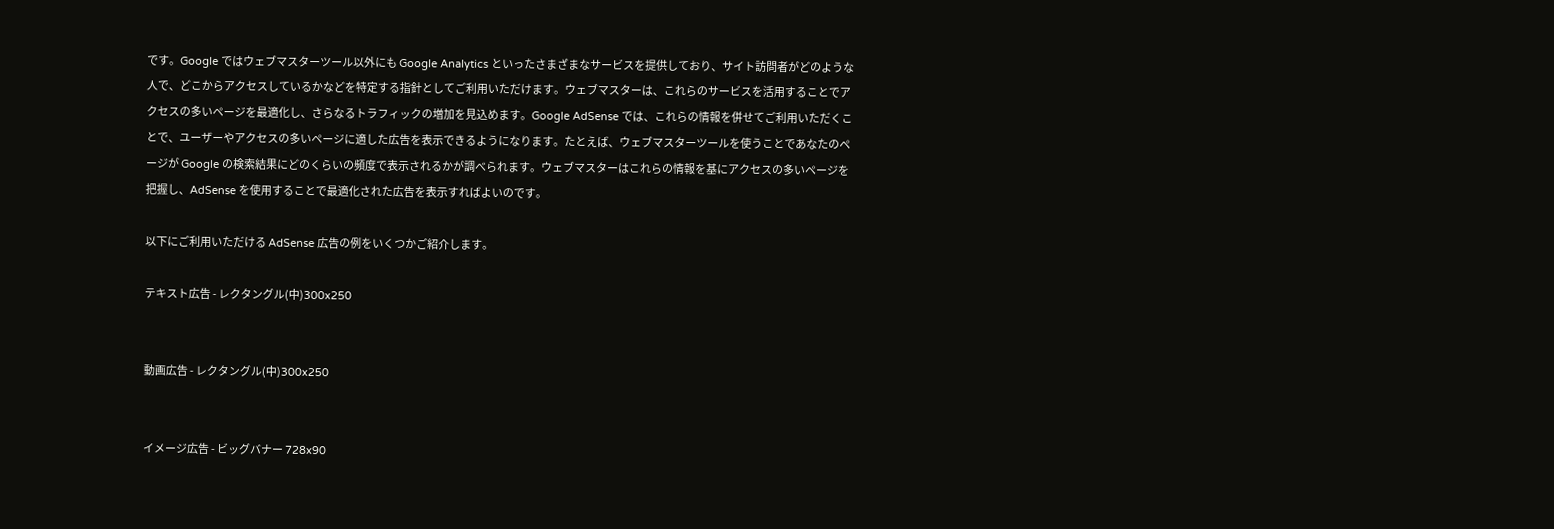です。Google ではウェブマスターツール以外にも Google Analytics といったさまざまなサービスを提供しており、サイト訪問者がどのような人で、どこからアクセスしているかなどを特定する指針としてご利用いただけます。ウェブマスターは、これらのサービスを活用することでアクセスの多いページを最適化し、さらなるトラフィックの増加を見込めます。Google AdSense では、これらの情報を併せてご利用いただくことで、ユーザーやアクセスの多いページに適した広告を表示できるようになります。たとえば、ウェブマスターツールを使うことであなたのページが Google の検索結果にどのくらいの頻度で表示されるかが調べられます。ウェブマスターはこれらの情報を基にアクセスの多いページを把握し、AdSense を使用することで最適化された広告を表示すればよいのです。

以下にご利用いただける AdSense 広告の例をいくつかご紹介します。

テキスト広告 - レクタングル(中)300x250


動画広告 - レクタングル(中)300x250


イメージ広告 - ビッグバナー 728x90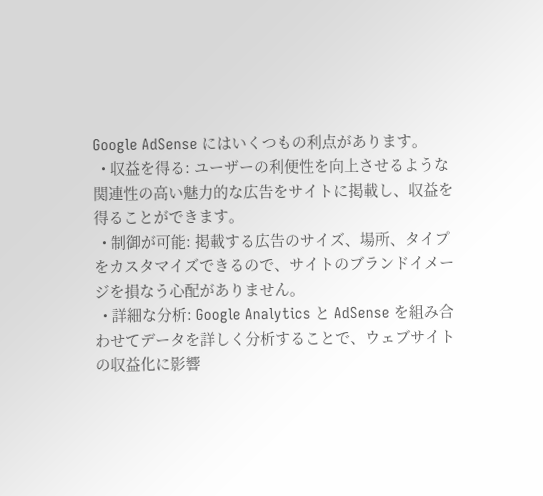Google AdSense にはいくつもの利点があります。
  • 収益を得る: ユーザーの利便性を向上させるような関連性の高い魅力的な広告をサイトに掲載し、収益を得ることができます。
  • 制御が可能: 掲載する広告のサイズ、場所、タイプをカスタマイズできるので、サイトのブランドイメージを損なう心配がありません。
  • 詳細な分析: Google Analytics と AdSense を組み合わせてデータを詳しく分析することで、ウェブサイトの収益化に影響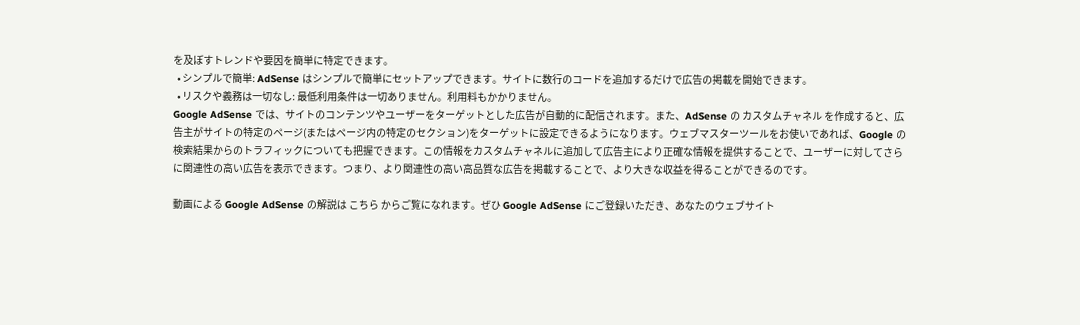を及ぼすトレンドや要因を簡単に特定できます。
  • シンプルで簡単: AdSense はシンプルで簡単にセットアップできます。サイトに数行のコードを追加するだけで広告の掲載を開始できます。
  • リスクや義務は一切なし: 最低利用条件は一切ありません。利用料もかかりません。
Google AdSense では、サイトのコンテンツやユーザーをターゲットとした広告が自動的に配信されます。また、AdSense の カスタムチャネル を作成すると、広告主がサイトの特定のページ(またはページ内の特定のセクション)をターゲットに設定できるようになります。ウェブマスターツールをお使いであれば、Google の検索結果からのトラフィックについても把握できます。この情報をカスタムチャネルに追加して広告主により正確な情報を提供することで、ユーザーに対してさらに関連性の高い広告を表示できます。つまり、より関連性の高い高品質な広告を掲載することで、より大きな収益を得ることができるのです。

動画による Google AdSense の解説は こちら からご覧になれます。ぜひ Google AdSense にご登録いただき、あなたのウェブサイト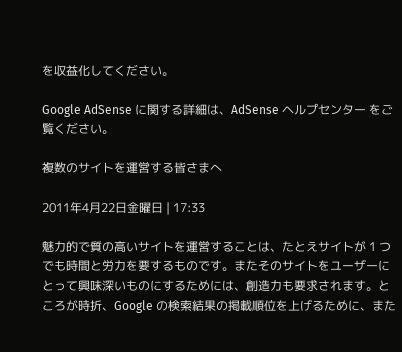を収益化してください。

Google AdSense に関する詳細は、AdSense ヘルプセンター をご覧ください。

複数のサイトを運営する皆さまへ

2011年4月22日金曜日 | 17:33

魅力的で質の高いサイトを運営することは、たとえサイトが 1 つでも時間と労力を要するものです。またそのサイトをユーザーにとって興味深いものにするためには、創造力も要求されます。ところが時折、Google の検索結果の掲載順位を上げるために、また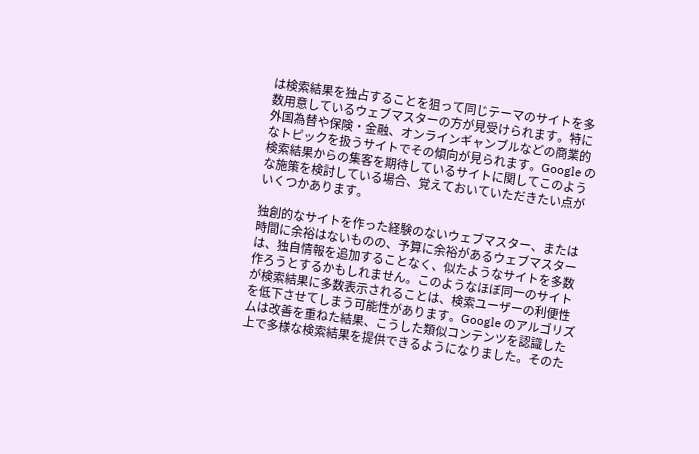は検索結果を独占することを狙って同じテーマのサイトを多数用意しているウェブマスターの方が見受けられます。特に外国為替や保険・金融、オンラインギャンブルなどの商業的なトピックを扱うサイトでその傾向が見られます。Google の検索結果からの集客を期待しているサイトに関してこのような施策を検討している場合、覚えておいていただきたい点がいくつかあります。

独創的なサイトを作った経験のないウェブマスター、または時間に余裕はないものの、予算に余裕があるウェブマスターは、独自情報を追加することなく、似たようなサイトを多数作ろうとするかもしれません。このようなほぼ同一のサイトが検索結果に多数表示されることは、検索ユーザーの利便性を低下させてしまう可能性があります。Google のアルゴリズムは改善を重ねた結果、こうした類似コンテンツを認識した上で多様な検索結果を提供できるようになりました。そのた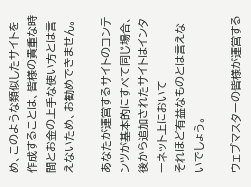め、このような類似したサイトを作成することは、皆様の貴重な時間とお金の上手な使い方とは言えないため、お勧めできません。

あなたが運営するサイトのコンテンツが基本的にすべて同じ場合、
後から追加されたサイトはインターネット上において
それほど有益なものとは言えないでしょう。

ウェブマスターの皆様が運営する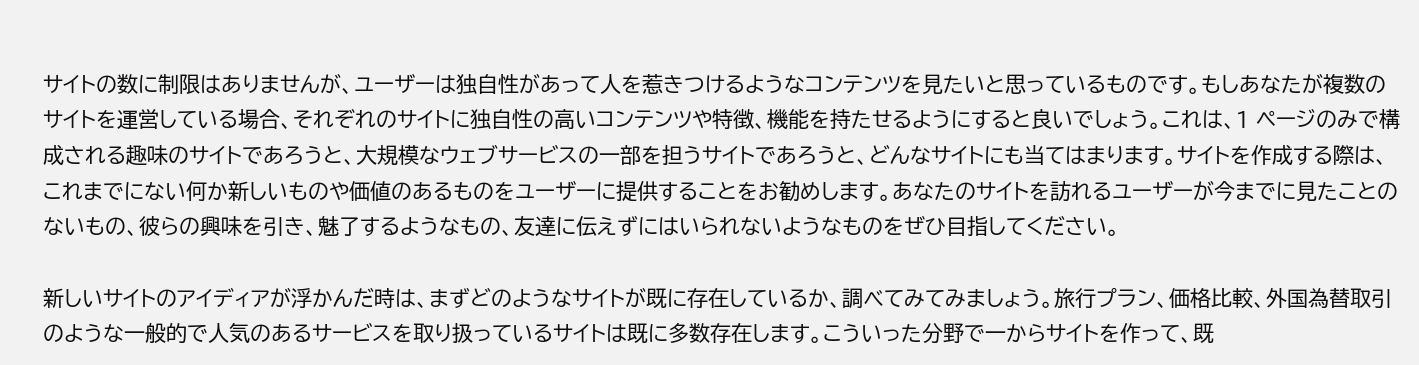サイトの数に制限はありませんが、ユーザーは独自性があって人を惹きつけるようなコンテンツを見たいと思っているものです。もしあなたが複数のサイトを運営している場合、それぞれのサイトに独自性の高いコンテンツや特徴、機能を持たせるようにすると良いでしょう。これは、1 ページのみで構成される趣味のサイトであろうと、大規模なウェブサービスの一部を担うサイトであろうと、どんなサイトにも当てはまります。サイトを作成する際は、これまでにない何か新しいものや価値のあるものをユーザーに提供することをお勧めします。あなたのサイトを訪れるユーザーが今までに見たことのないもの、彼らの興味を引き、魅了するようなもの、友達に伝えずにはいられないようなものをぜひ目指してください。

新しいサイトのアイディアが浮かんだ時は、まずどのようなサイトが既に存在しているか、調べてみてみましょう。旅行プラン、価格比較、外国為替取引のような一般的で人気のあるサービスを取り扱っているサイトは既に多数存在します。こういった分野で一からサイトを作って、既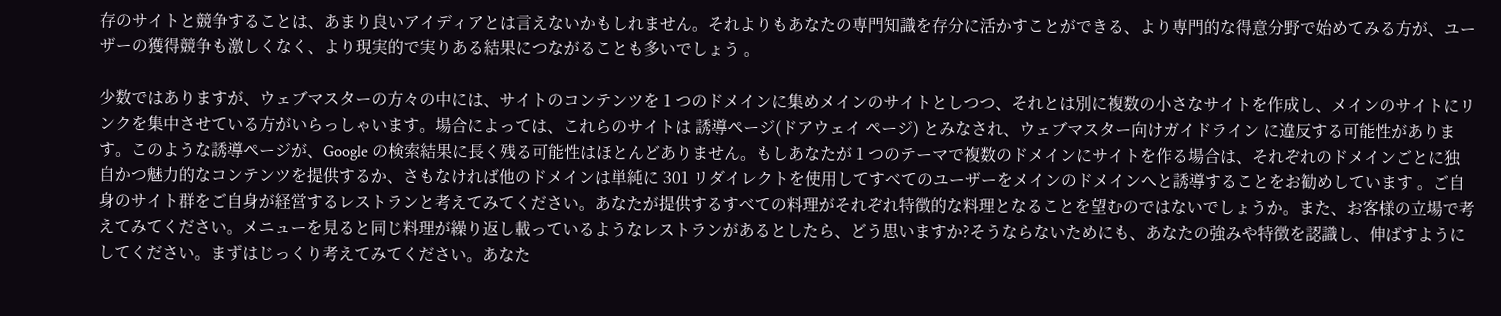存のサイトと競争することは、あまり良いアイディアとは言えないかもしれません。それよりもあなたの専門知識を存分に活かすことができる、より専門的な得意分野で始めてみる方が、ユーザーの獲得競争も激しくなく、より現実的で実りある結果につながることも多いでしょう 。

少数ではありますが、ウェブマスターの方々の中には、サイトのコンテンツを 1 つのドメインに集めメインのサイトとしつつ、それとは別に複数の小さなサイトを作成し、メインのサイトにリンクを集中させている方がいらっしゃいます。場合によっては、これらのサイトは 誘導ページ(ドアウェイ ページ) とみなされ、ウェブマスター向けガイドライン に違反する可能性があります。このような誘導ページが、Google の検索結果に長く残る可能性はほとんどありません。もしあなたが 1 つのテーマで複数のドメインにサイトを作る場合は、それぞれのドメインごとに独自かつ魅力的なコンテンツを提供するか、さもなければ他のドメインは単純に 301 リダイレクトを使用してすべてのユーザーをメインのドメインへと誘導することをお勧めしています 。ご自身のサイト群をご自身が経営するレストランと考えてみてください。あなたが提供するすべての料理がそれぞれ特徴的な料理となることを望むのではないでしょうか。また、お客様の立場で考えてみてください。メニューを見ると同じ料理が繰り返し載っているようなレストランがあるとしたら、どう思いますか?そうならないためにも、あなたの強みや特徴を認識し、伸ばすようにしてください。まずはじっくり考えてみてください。あなた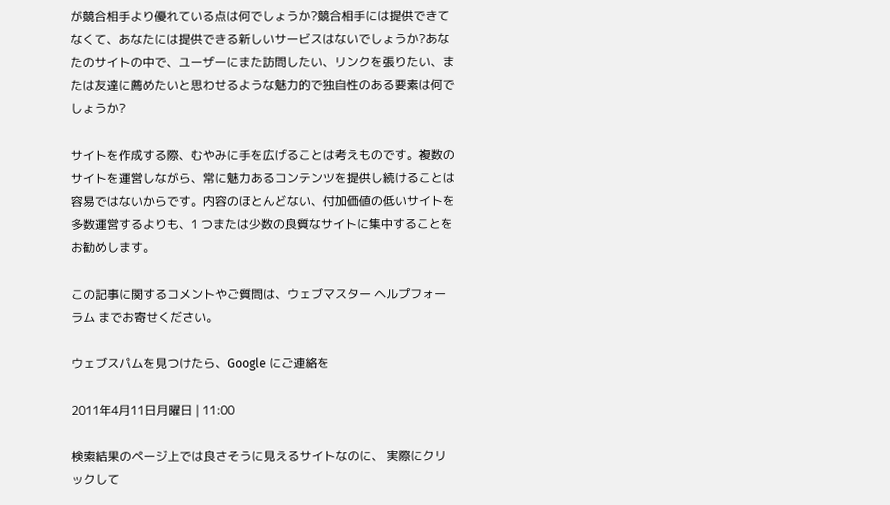が競合相手より優れている点は何でしょうか?競合相手には提供できてなくて、あなたには提供できる新しいサービスはないでしょうか?あなたのサイトの中で、ユーザーにまた訪問したい、リンクを張りたい、または友達に薦めたいと思わせるような魅力的で独自性のある要素は何でしょうか?

サイトを作成する際、むやみに手を広げることは考えものです。複数のサイトを運営しながら、常に魅力あるコンテンツを提供し続けることは容易ではないからです。内容のほとんどない、付加価値の低いサイトを多数運営するよりも、1 つまたは少数の良質なサイトに集中することをお勧めします。

この記事に関するコメントやご質問は、ウェブマスター ヘルプフォーラム までお寄せください。

ウェブスパムを見つけたら、Google にご連絡を

2011年4月11日月曜日 | 11:00

検索結果のページ上では良さそうに見えるサイトなのに、 実際にクリックして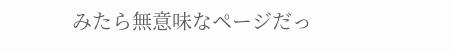みたら無意味なページだっ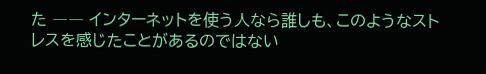た ―― インターネットを使う人なら誰しも、このようなストレスを感じたことがあるのではない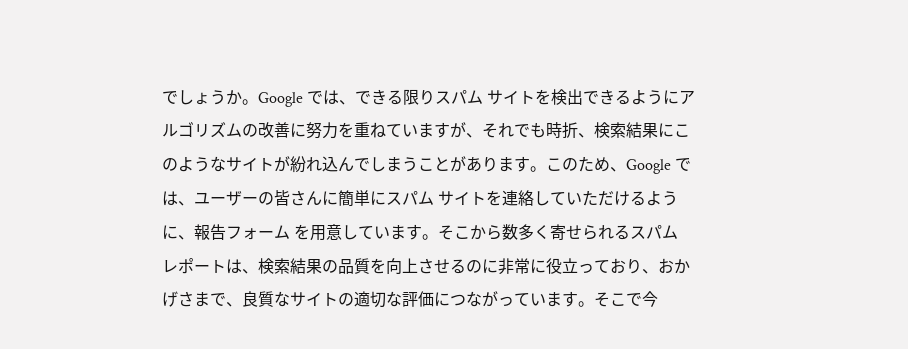でしょうか。Google では、できる限りスパム サイトを検出できるようにアルゴリズムの改善に努力を重ねていますが、それでも時折、検索結果にこのようなサイトが紛れ込んでしまうことがあります。このため、Google では、ユーザーの皆さんに簡単にスパム サイトを連絡していただけるように、報告フォーム を用意しています。そこから数多く寄せられるスパム レポートは、検索結果の品質を向上させるのに非常に役立っており、おかげさまで、良質なサイトの適切な評価につながっています。そこで今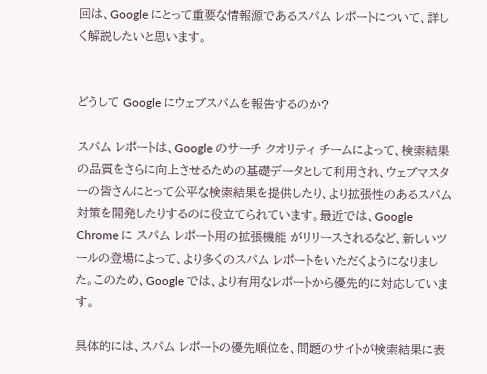回は、Google にとって重要な情報源であるスパム レポートについて、詳しく解説したいと思います。


どうして Google にウェブスパムを報告するのか?

スパム レポートは、Google のサーチ クオリティ チームによって、検索結果の品質をさらに向上させるための基礎データとして利用され、ウェブマスターの皆さんにとって公平な検索結果を提供したり、より拡張性のあるスパム対策を開発したりするのに役立てられています。最近では、Google Chrome に スパム レポート用の拡張機能 がリリースされるなど、新しいツールの登場によって、より多くのスパム レポートをいただくようになりました。このため、Google では、より有用なレポートから優先的に対応しています。

具体的には、スパム レポートの優先順位を、問題のサイトが検索結果に表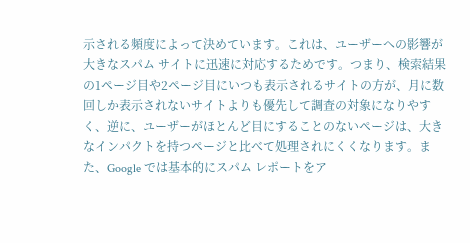示される頻度によって決めています。これは、ユーザーへの影響が大きなスパム サイトに迅速に対応するためです。つまり、検索結果の1ページ目や2ページ目にいつも表示されるサイトの方が、月に数回しか表示されないサイトよりも優先して調査の対象になりやすく、逆に、ユーザーがほとんど目にすることのないページは、大きなインパクトを持つページと比べて処理されにくくなります。また、Google では基本的にスパム レポートをア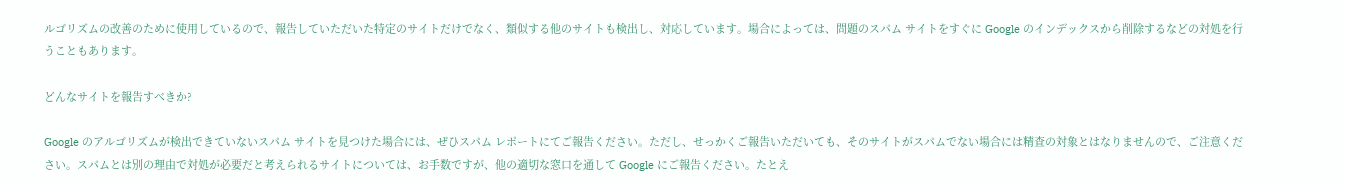ルゴリズムの改善のために使用しているので、報告していただいた特定のサイトだけでなく、類似する他のサイトも検出し、対応しています。場合によっては、問題のスパム サイトをすぐに Google のインデックスから削除するなどの対処を行うこともあります。

どんなサイトを報告すべきか?

Google のアルゴリズムが検出できていないスパム サイトを見つけた場合には、ぜひスパム レポートにてご報告ください。ただし、せっかくご報告いただいても、そのサイトがスパムでない場合には精査の対象とはなりませんので、ご注意ください。スパムとは別の理由で対処が必要だと考えられるサイトについては、お手数ですが、他の適切な窓口を通して Google にご報告ください。たとえ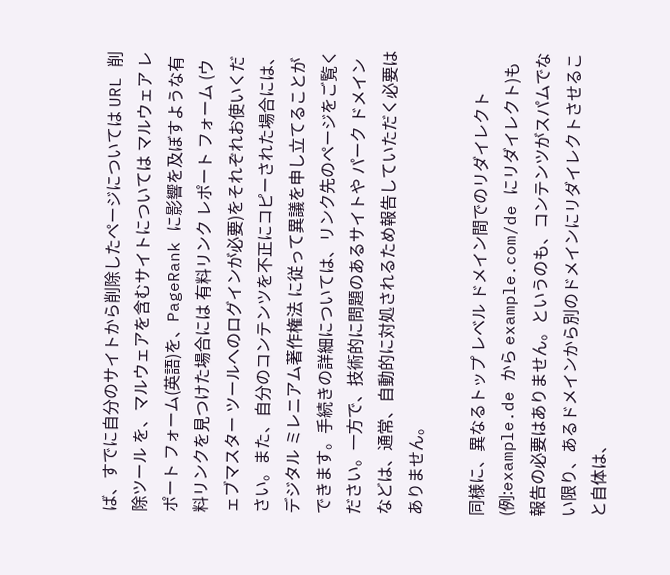ば、すでに自分のサイトから削除したページについては URL 削除ツール を、マルウェアを含むサイトについては マルウェア レポート フォーム(英語)を、PageRank に影響を及ぼすような有料リンクを見つけた場合には 有料リンク レポート フォーム (ウェブマスター ツールへのログインが必要)をそれぞれお使いください。また、自分のコンテンツを不正にコピーされた場合には、デジタル ミレニアム著作権法 に従って異議を申し立てることができます。手続きの詳細については、リンク先のページをご覧ください。一方で、技術的に問題のあるサイトや パーク ドメイン などは、通常、自動的に対処されるため報告していただく必要はありません。

同様に、異なるトップ レベル ドメイン間でのリダイレクト(例:example.de から example.com/de にリダイレクト)も報告の必要はありません。というのも、コンテンツがスパムでない限り、あるドメインから別のドメインにリダイレクトさせること自体は、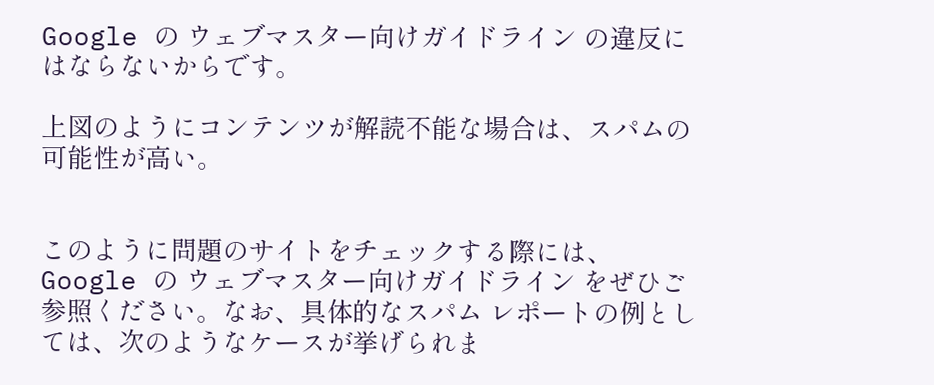Google の ウェブマスター向けガイドライン の違反にはならないからです。

上図のようにコンテンツが解読不能な場合は、スパムの可能性が高い。


このように問題のサイトをチェックする際には、Google の ウェブマスター向けガイドライン をぜひご参照ください。なお、具体的なスパム レポートの例としては、次のようなケースが挙げられま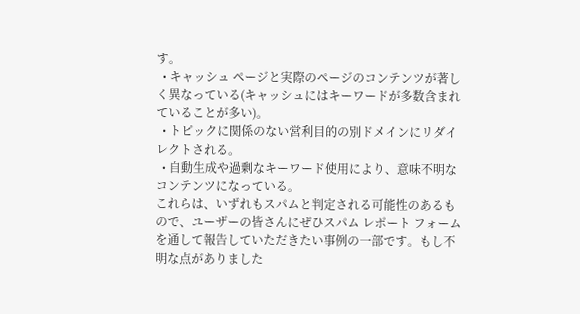す。
  • キャッシュ ページと実際のページのコンテンツが著しく異なっている(キャッシュにはキーワードが多数含まれていることが多い)。
  • トピックに関係のない営利目的の別ドメインにリダイレクトされる。
  • 自動生成や過剰なキーワード使用により、意味不明なコンテンツになっている。
これらは、いずれもスパムと判定される可能性のあるもので、ユーザーの皆さんにぜひスパム レポート フォームを通して報告していただきたい事例の一部です。もし不明な点がありました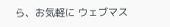ら、お気軽に ウェブマス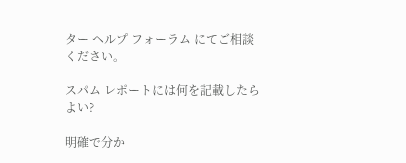ター ヘルプ フォーラム にてご相談ください。

スパム レポートには何を記載したらよい?

明確で分か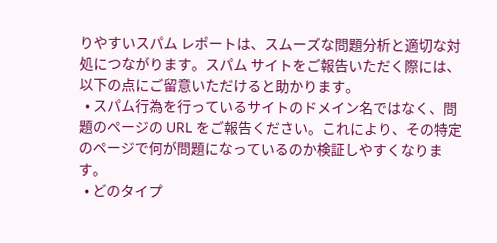りやすいスパム レポートは、スムーズな問題分析と適切な対処につながります。スパム サイトをご報告いただく際には、以下の点にご留意いただけると助かります。
  • スパム行為を行っているサイトのドメイン名ではなく、問題のページの URL をご報告ください。これにより、その特定のページで何が問題になっているのか検証しやすくなります。
  • どのタイプ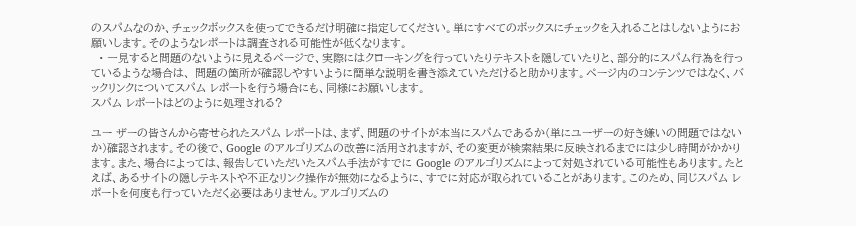のスパムなのか、チェックボックスを使ってできるだけ明確に指定してください。単にすべてのボックスにチェックを入れることはしないようにお願いします。そのようなレポートは調査される可能性が低くなります。
  • 一見すると問題のないように見えるページで、実際にはクローキングを行っていたりテキストを隠していたりと、部分的にスパム行為を行っているような場合は、 問題の箇所が確認しやすいように簡単な説明を書き添えていただけると助かります。ページ内のコンテンツではなく、バックリンクについてスパム レポートを行う場合にも、同様にお願いします。
スパム レポートはどのように処理される?

ユー ザーの皆さんから寄せられたスパム レポートは、まず、問題のサイトが本当にスパムであるか(単にユーザーの好き嫌いの問題ではないか)確認されます。その後で、Google のアルゴリズムの改善に活用されますが、その変更が検索結果に反映されるまでには少し時間がかかります。また、場合によっては、報告していただいたスパム手法がすでに Google のアルゴリズムによって対処されている可能性もあります。たとえば、あるサイトの隠しテキストや不正なリンク操作が無効になるように、すでに対応が取られていることがあります。このため、同じスパム レポートを何度も行っていただく必要はありません。アルゴリズムの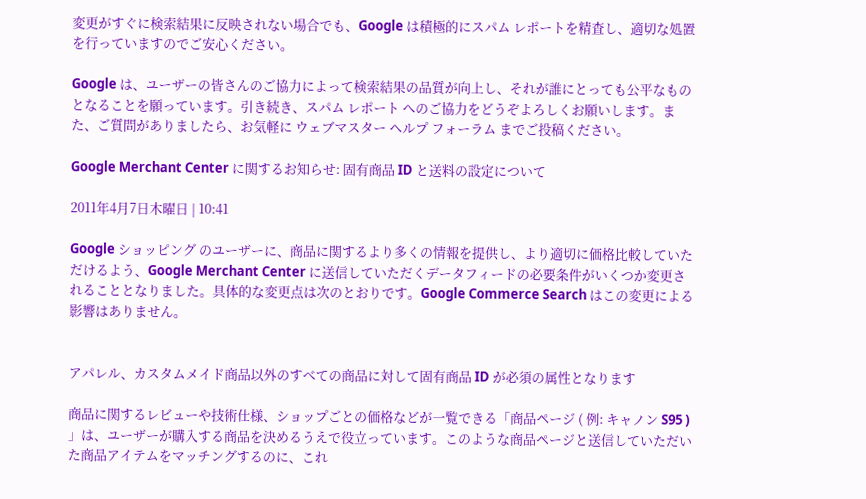変更がすぐに検索結果に反映されない場合でも、Google は積極的にスパム レポートを精査し、適切な処置を行っていますのでご安心ください。

Google は、ユーザーの皆さんのご協力によって検索結果の品質が向上し、それが誰にとっても公平なものとなることを願っています。引き続き、スパム レポート へのご協力をどうぞよろしくお願いします。また、ご質問がありましたら、お気軽に ウェブマスター ヘルプ フォーラム までご投稿ください。

Google Merchant Center に関するお知らせ: 固有商品 ID と送料の設定について

2011年4月7日木曜日 | 10:41

Google ショッピング のユーザーに、商品に関するより多くの情報を提供し、より適切に価格比較していただけるよう、Google Merchant Center に送信していただくデータフィードの必要条件がいくつか変更されることとなりました。具体的な変更点は次のとおりです。Google Commerce Search はこの変更による影響はありません。


アパレル、カスタムメイド商品以外のすべての商品に対して固有商品 ID が必須の属性となります

商品に関するレビューや技術仕様、ショップごとの価格などが一覧できる「商品ページ ( 例: キャノン S95 ) 」は、ユーザーが購入する商品を決めるうえで役立っています。このような商品ページと送信していただいた商品アイテムをマッチングするのに、これ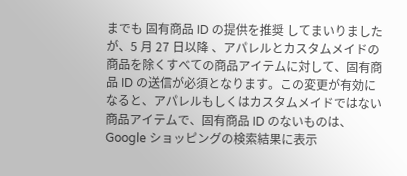までも 固有商品 ID の提供を推奨 してまいりましたが、5 月 27 日以降 、アパレルとカスタムメイドの商品を除くすべての商品アイテムに対して、固有商品 ID の送信が必須となります。この変更が有効になると、アパレルもしくはカスタムメイドではない商品アイテムで、固有商品 ID のないものは、Google ショッピングの検索結果に表示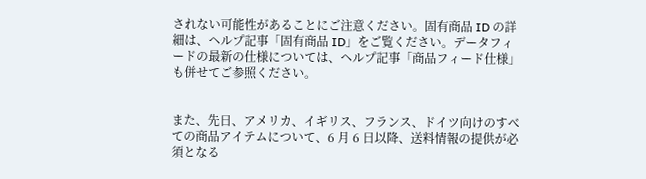されない可能性があることにご注意ください。固有商品 ID の詳細は、ヘルプ記事「固有商品 ID」をご覧ください。データフィードの最新の仕様については、ヘルプ記事「商品フィード仕様」も併せてご参照ください。


また、先日、アメリカ、イギリス、フランス、ドイツ向けのすべての商品アイテムについて、6 月 6 日以降、送料情報の提供が必須となる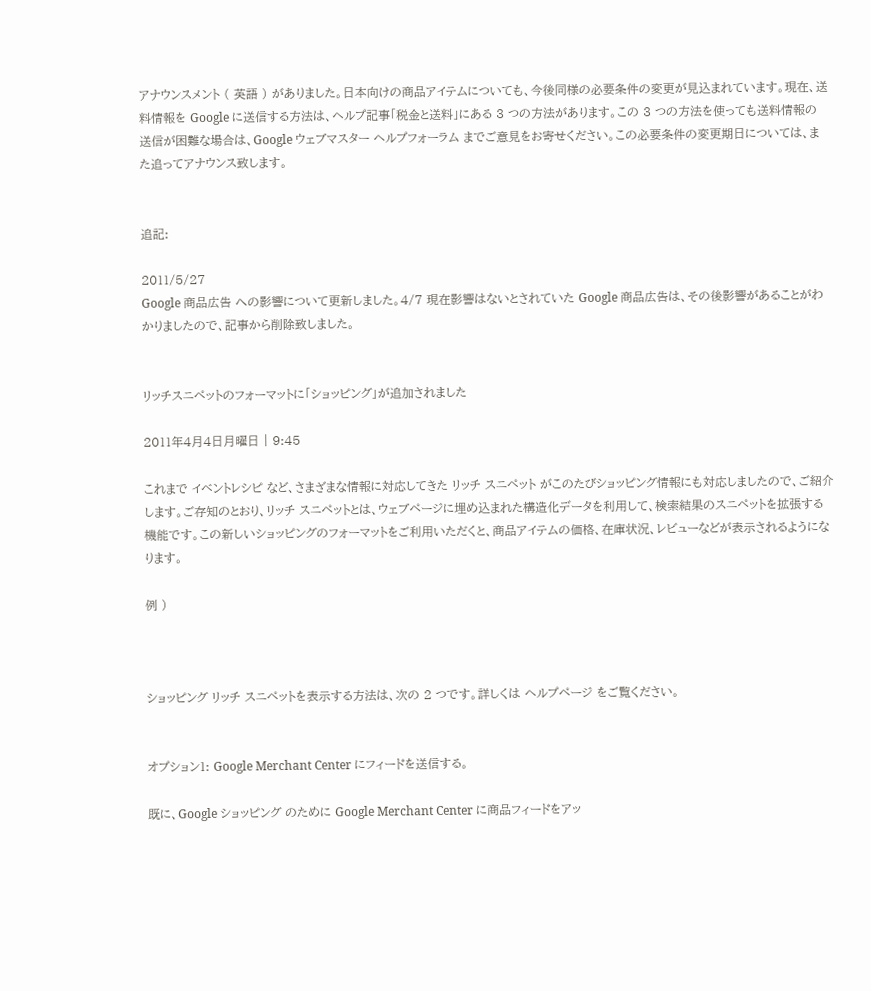アナウンスメント ( 英語 ) がありました。日本向けの商品アイテムについても、今後同様の必要条件の変更が見込まれています。現在、送料情報を Google に送信する方法は、ヘルプ記事「税金と送料」にある 3 つの方法があります。この 3 つの方法を使っても送料情報の送信が困難な場合は、Google ウェブマスター ヘルプフォーラム までご意見をお寄せください。この必要条件の変更期日については、また追ってアナウンス致します。


追記:

2011/5/27
Google 商品広告 への影響について更新しました。4/7 現在影響はないとされていた Google 商品広告は、その後影響があることがわかりましたので、記事から削除致しました。


リッチスニペットのフォーマットに「ショッピング」が追加されました

2011年4月4日月曜日 | 9:45

これまで イベントレシピ など、さまざまな情報に対応してきた リッチ スニペット がこのたびショッピング情報にも対応しましたので、ご紹介します。ご存知のとおり、リッチ スニペットとは、ウェブページに埋め込まれた構造化データを利用して、検索結果のスニペットを拡張する機能です。この新しいショッピングのフォーマットをご利用いただくと、商品アイテムの価格、在庫状況、レビューなどが表示されるようになります。

例 )



ショッピング リッチ スニペットを表示する方法は、次の 2 つです。詳しくは ヘルプページ をご覧ください。


オプション1: Google Merchant Center にフィードを送信する。

既に、Google ショッピング のために Google Merchant Center に商品フィードをアッ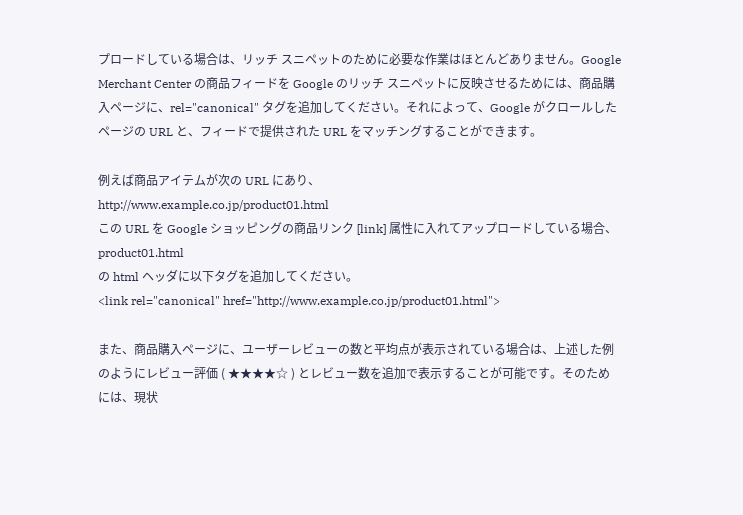プロードしている場合は、リッチ スニペットのために必要な作業はほとんどありません。Google Merchant Center の商品フィードを Google のリッチ スニペットに反映させるためには、商品購入ページに、rel="canonical" タグを追加してください。それによって、Google がクロールしたページの URL と、フィードで提供された URL をマッチングすることができます。

例えば商品アイテムが次の URL にあり、
http://www.example.co.jp/product01.html
この URL を Google ショッピングの商品リンク [link] 属性に入れてアップロードしている場合、
product01.html
の html ヘッダに以下タグを追加してください。
<link rel="canonical" href="http://www.example.co.jp/product01.html">

また、商品購入ページに、ユーザーレビューの数と平均点が表示されている場合は、上述した例のようにレビュー評価 ( ★★★★☆ ) とレビュー数を追加で表示することが可能です。そのためには、現状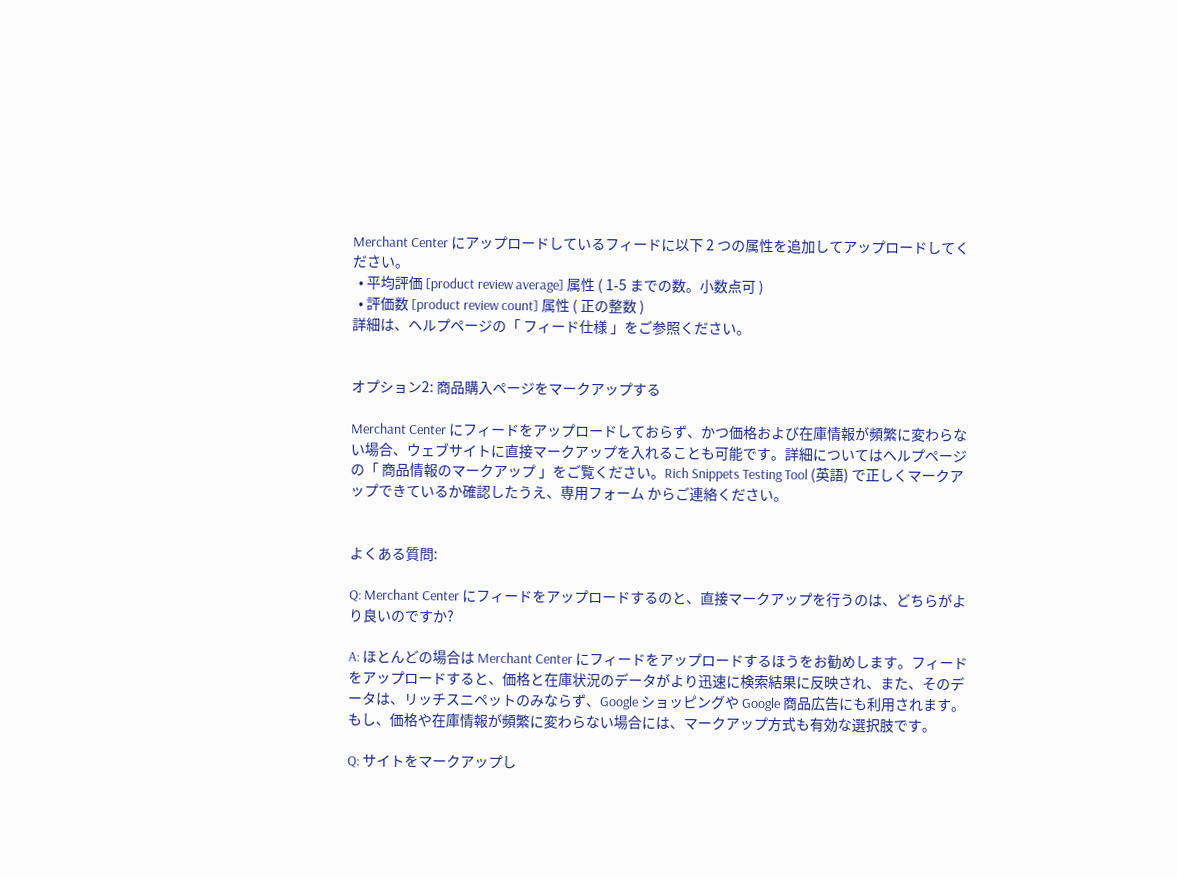Merchant Center にアップロードしているフィードに以下 2 つの属性を追加してアップロードしてください。
  • 平均評価 [product review average] 属性 ( 1-5 までの数。小数点可 )
  • 評価数 [product review count] 属性 ( 正の整数 )
詳細は、ヘルプページの「 フィード仕様 」をご参照ください。


オプション2: 商品購入ページをマークアップする

Merchant Center にフィードをアップロードしておらず、かつ価格および在庫情報が頻繁に変わらない場合、ウェブサイトに直接マークアップを入れることも可能です。詳細についてはヘルプページの「 商品情報のマークアップ 」をご覧ください。Rich Snippets Testing Tool (英語) で正しくマークアップできているか確認したうえ、専用フォーム からご連絡ください。


よくある質問:

Q: Merchant Center にフィードをアップロードするのと、直接マークアップを行うのは、どちらがより良いのですか?

A: ほとんどの場合は Merchant Center にフィードをアップロードするほうをお勧めします。フィードをアップロードすると、価格と在庫状況のデータがより迅速に検索結果に反映され、また、そのデータは、リッチスニペットのみならず、Google ショッピングや Google 商品広告にも利用されます。もし、価格や在庫情報が頻繁に変わらない場合には、マークアップ方式も有効な選択肢です。

Q: サイトをマークアップし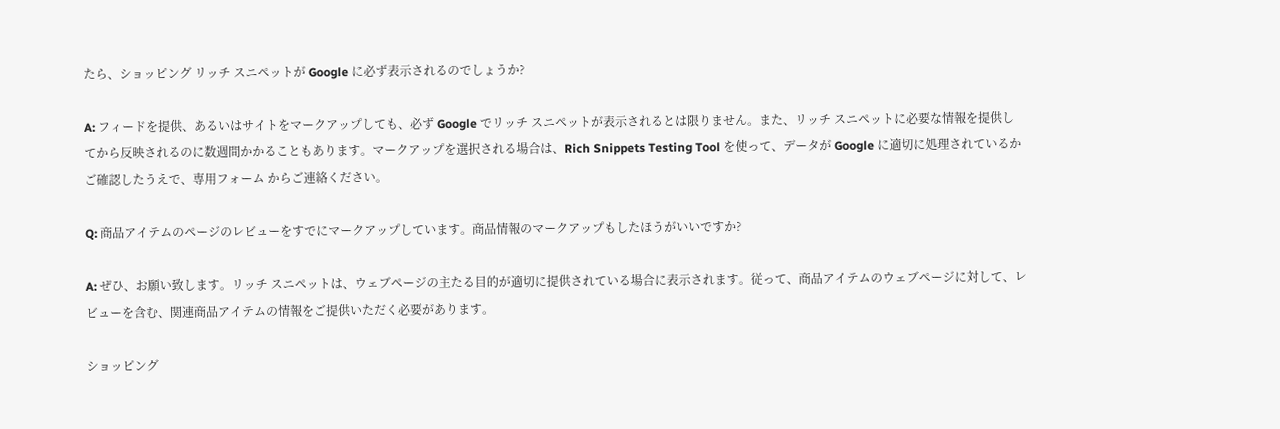たら、ショッピング リッチ スニペットが Google に必ず表示されるのでしょうか?

A: フィードを提供、あるいはサイトをマークアップしても、必ず Google でリッチ スニペットが表示されるとは限りません。また、リッチ スニペットに必要な情報を提供してから反映されるのに数週間かかることもあります。マークアップを選択される場合は、Rich Snippets Testing Tool を使って、データが Google に適切に処理されているかご確認したうえで、専用フォーム からご連絡ください。

Q: 商品アイテムのページのレビューをすでにマークアップしています。商品情報のマークアップもしたほうがいいですか?

A: ぜひ、お願い致します。リッチ スニペットは、ウェブページの主たる目的が適切に提供されている場合に表示されます。従って、商品アイテムのウェブページに対して、レビューを含む、関連商品アイテムの情報をご提供いただく必要があります。

ショッピング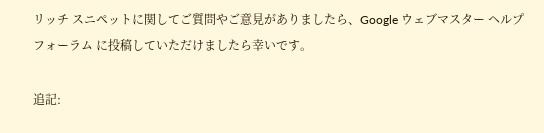リッチ スニペットに関してご質問やご意見がありましたら、Google ウェブマスター ヘルプフォーラム に投稿していただけましたら幸いです。

追記: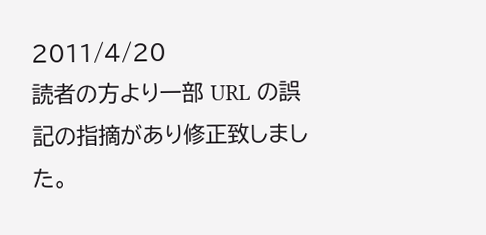2011/4/20
読者の方より一部 URL の誤記の指摘があり修正致しました。